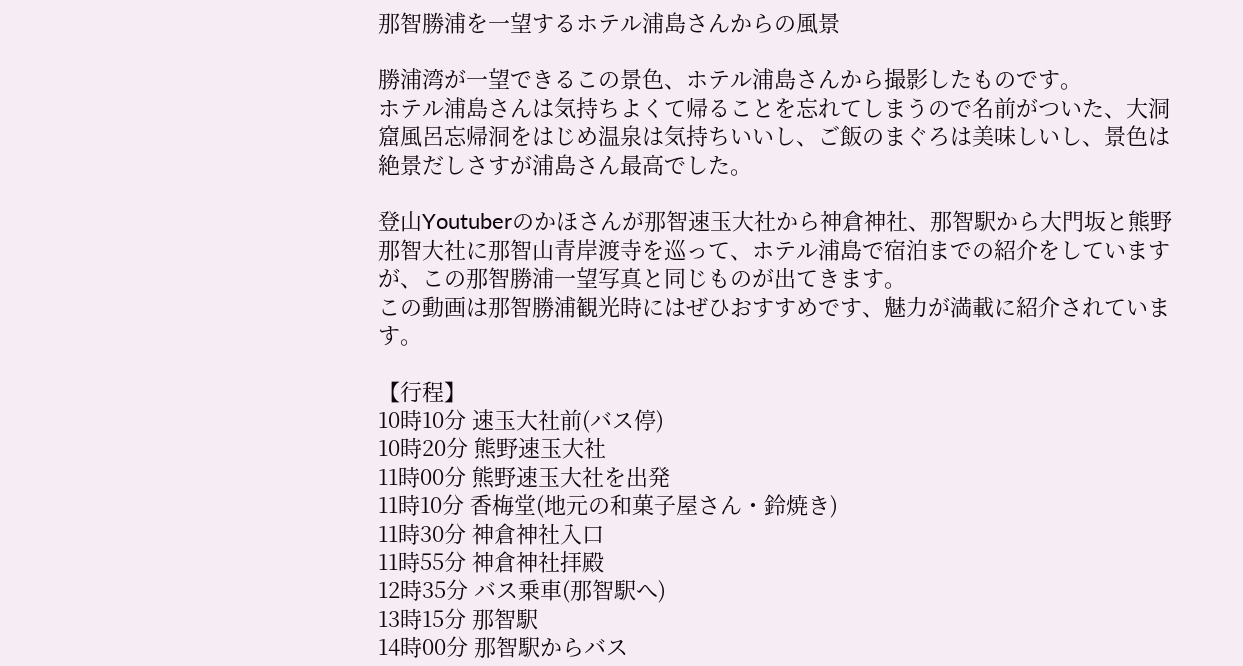那智勝浦を一望するホテル浦島さんからの風景

勝浦湾が一望できるこの景色、ホテル浦島さんから撮影したものです。
ホテル浦島さんは気持ちよくて帰ることを忘れてしまうので名前がついた、大洞窟風呂忘帰洞をはじめ温泉は気持ちいいし、ご飯のまぐろは美味しいし、景色は絶景だしさすが浦島さん最高でした。

登山Youtuberのかほさんが那智速玉大社から神倉神社、那智駅から大門坂と熊野那智大社に那智山青岸渡寺を巡って、ホテル浦島で宿泊までの紹介をしていますが、この那智勝浦一望写真と同じものが出てきます。
この動画は那智勝浦観光時にはぜひおすすめです、魅力が満載に紹介されています。

【行程】
10時10分 速玉大社前(バス停)
10時20分 熊野速玉大社
11時00分 熊野速玉大社を出発
11時10分 香梅堂(地元の和菓子屋さん・鈴焼き)
11時30分 神倉神社入口
11時55分 神倉神社拝殿
12時35分 バス乗車(那智駅へ)
13時15分 那智駅
14時00分 那智駅からバス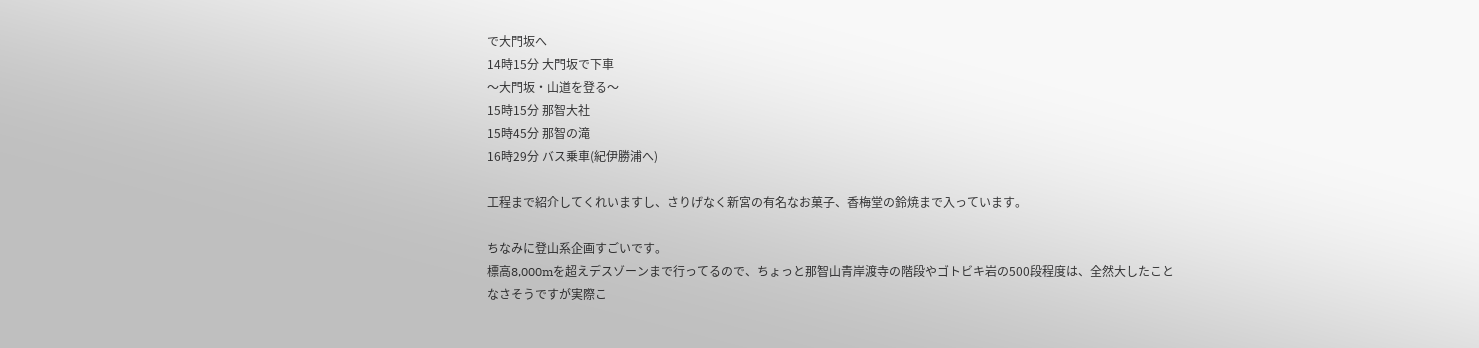で大門坂へ
14時15分 大門坂で下車
〜大門坂・山道を登る〜
15時15分 那智大社
15時45分 那智の滝
16時29分 バス乗車(紀伊勝浦へ)

工程まで紹介してくれいますし、さりげなく新宮の有名なお菓子、香梅堂の鈴焼まで入っています。

ちなみに登山系企画すごいです。
標高8,000mを超えデスゾーンまで行ってるので、ちょっと那智山青岸渡寺の階段やゴトビキ岩の500段程度は、全然大したことなさそうですが実際こ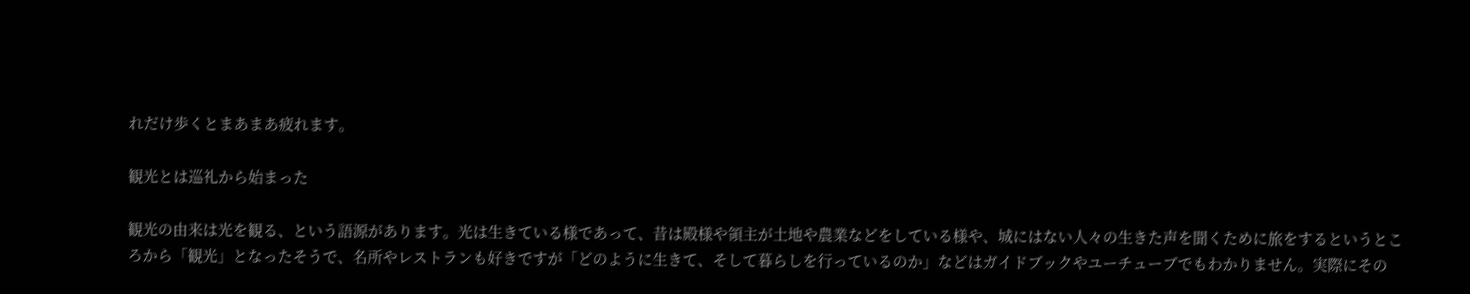れだけ歩くとまあまあ疲れます。

観光とは巡礼から始まった

観光の由来は光を観る、という語源があります。光は生きている様であって、昔は殿様や領主が土地や農業などをしている様や、城にはない人々の生きた声を聞くために旅をするというところから「観光」となったそうで、名所やレストランも好きですが「どのように生きて、そして暮らしを行っているのか」などはガイドブックやユーチューブでもわかりません。実際にその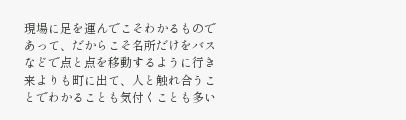現場に足を運んでこそわかるものであって、だからこそ名所だけをバスなどで点と点を移動するように行き来よりも町に出て、人と触れ合うことでわかることも気付くことも多い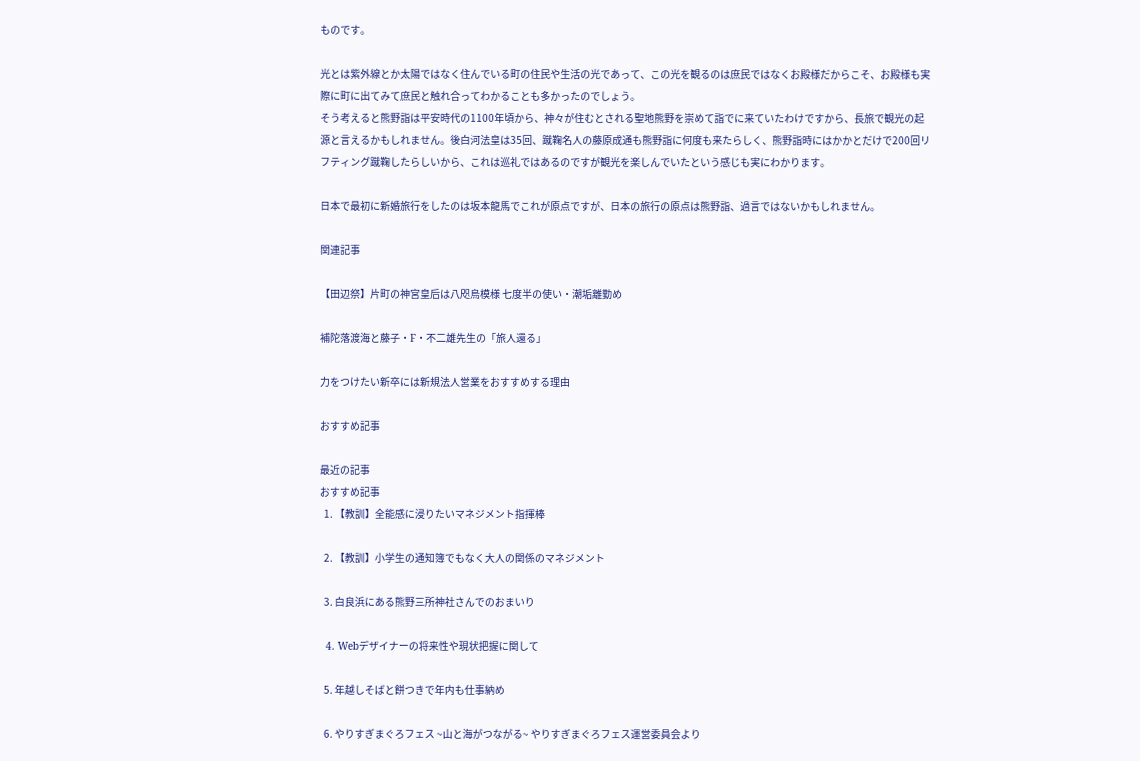ものです。

光とは紫外線とか太陽ではなく住んでいる町の住民や生活の光であって、この光を観るのは庶民ではなくお殿様だからこそ、お殿様も実際に町に出てみて庶民と触れ合ってわかることも多かったのでしょう。
そう考えると熊野詣は平安時代の1100年頃から、神々が住むとされる聖地熊野を崇めて詣でに来ていたわけですから、長旅で観光の起源と言えるかもしれません。後白河法皇は35回、蹴鞠名人の藤原成通も熊野詣に何度も来たらしく、熊野詣時にはかかとだけで200回リフティング蹴鞠したらしいから、これは巡礼ではあるのですが観光を楽しんでいたという感じも実にわかります。

日本で最初に新婚旅行をしたのは坂本龍馬でこれが原点ですが、日本の旅行の原点は熊野詣、過言ではないかもしれません。

関連記事

【田辺祭】片町の神宮皇后は八咫烏模様 七度半の使い・潮垢離勤め

補陀落渡海と藤子・F・不二雄先生の「旅人還る」

力をつけたい新卒には新規法人営業をおすすめする理由

おすすめ記事

最近の記事
おすすめ記事
  1. 【教訓】全能感に浸りたいマネジメント指揮棒

  2. 【教訓】小学生の通知簿でもなく大人の関係のマネジメント

  3. 白良浜にある熊野三所神社さんでのおまいり

  4. Webデザイナーの将来性や現状把握に関して

  5. 年越しそばと餅つきで年内も仕事納め

  6. やりすぎまぐろフェス ~山と海がつながる~ やりすぎまぐろフェス運営委員会より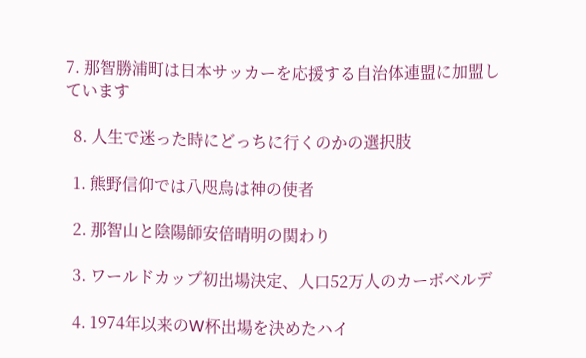7. 那智勝浦町は日本サッカーを応援する自治体連盟に加盟しています

  8. 人生で迷った時にどっちに行くのかの選択肢

  1. 熊野信仰では八咫烏は神の使者

  2. 那智山と陰陽師安倍晴明の関わり

  3. ワールドカップ初出場決定、人口52万人のカーボベルデ

  4. 1974年以来のW杯出場を決めたハイ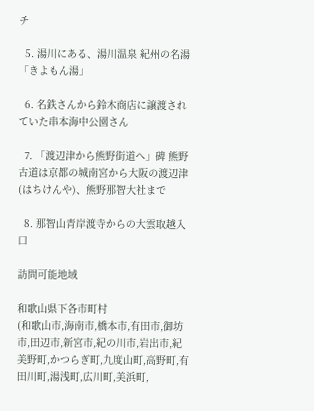チ

  5. 湯川にある、湯川温泉 紀州の名湯「きよもん湯」

  6. 名鉄さんから鈴木商店に譲渡されていた串本海中公園さん

  7. 「渡辺津から熊野街道へ」碑 熊野古道は京都の城南宮から大阪の渡辺津(はちけんや)、熊野那智大社まで

  8. 那智山青岸渡寺からの大雲取越入口

訪問可能地域

和歌山県下各市町村
(和歌山市,海南市,橋本市,有田市,御坊市,田辺市,新宮市,紀の川市,岩出市,紀美野町,かつらぎ町,九度山町,高野町,有田川町,湯浅町,広川町,美浜町,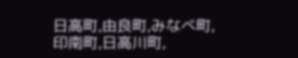日高町,由良町,みなべ町,印南町,日高川町,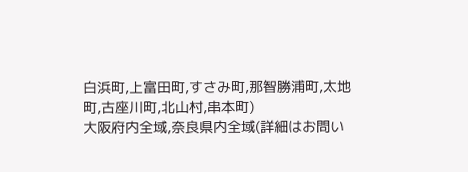白浜町,上富田町,すさみ町,那智勝浦町,太地町,古座川町,北山村,串本町)
大阪府内全域,奈良県内全域(詳細はお問い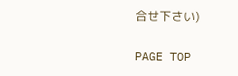合せ下さい)

PAGE TOP